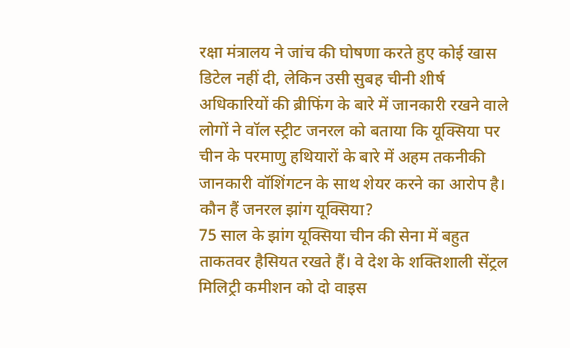रक्षा मंत्रालय ने जांच की घोषणा करते हुए कोई खास डिटेल नहीं दी, लेकिन उसी सुबह चीनी शीर्ष अधिकारियों की ब्रीफिंग के बारे में जानकारी रखने वाले लोगों ने वॉल स्ट्रीट जनरल को बताया कि यूक्सिया पर चीन के परमाणु हथियारों के बारे में अहम तकनीकी जानकारी वॉशिंगटन के साथ शेयर करने का आरोप है।
कौन हैं जनरल झांग यूक्सिया?
75 साल के झांग यूक्सिया चीन की सेना में बहुत ताकतवर हैसियत रखते हैं। वे देश के शक्तिशाली सेंट्रल मिलिट्री कमीशन को दो वाइस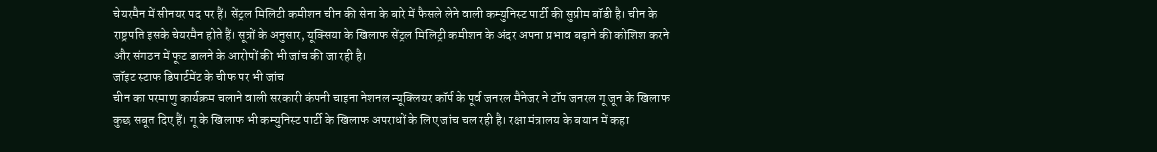चेयरमैन में सीनयर पद पर हैं। सेंट्रल मिलिटी कमीशन चीन की सेना के बारे में फैसले लेने वाली कम्युनिस्ट पार्टी की सुप्रीम बॉडी है। चीन के राष्ट्रपति इसके चेयरमैन होते हैं। सूत्रों के अनुसार, यूक्सिया के खिलाफ सेंट्रल मिलिट्री कमीशन के अंदर अपना प्रभाव बढ़ाने की कोशिश करने और संगठन में फूट डालने के आरोपों की भी जांच की जा रही है।
जॉइट स्टाफ डिपार्टमेंट के चीफ पर भी जांच
चीन का परमाणु कार्यक्रम चलाने वाली सरकारी कंपनी चाइना नेशनल न्यूक्लियर कॉर्प के पूर्व जनरल मैनेजर ने टॉप जनरल गू जून के खिलाफ कुछ सबूत दिए हैं। गू के खिलाफ भी कम्युनिस्ट पार्टी के खिलाफ अपराधों के लिए जांच चल रही है। रक्षा मंत्रालय के बयान में कहा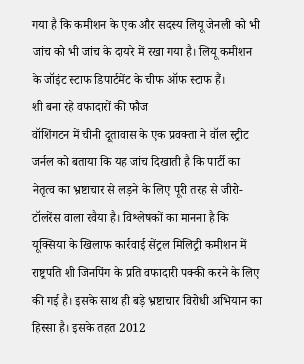गया है कि कमीशन के एक और सदस्य लियू जेनली को भी जांच को भी जांच के दायरे में रखा गया है। लियू कमीशन के जॉइंट स्टाफ डिपार्टमेंट के चीफ ऑफ स्टाफ हैं।
शी बना रहे वफादारों की फौज
वॉशिंगटन में चीनी दूतावास के एक प्रवक्ता ने वॉल स्ट्रीट जर्नल को बताया कि यह जांच दिखाती है कि पार्टी का नेतृत्व का भ्रष्टाचार से लड़ने के लिए पूरी तरह से जीरो-टॉलरेंस वाला रवैया है। विश्लेषकों का मानना है कि यूक्सिया के खिलाफ कार्रवाई सेंट्रल मिलिट्री कमीशन में राष्ट्रपति शी जिनपिंग के प्रति वफादारी पक्की करने के लिए की गई है। इसके साथ ही बड़े भ्रष्टाचार विरोधी अभियान का हिस्सा है। इसके तहत 2012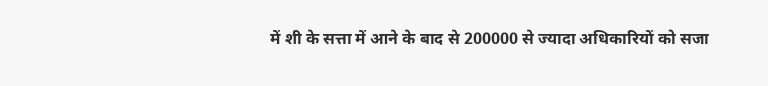में शी के सत्ता में आने के बाद से 200000 से ज्यादा अधिकारियों को सजा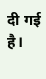दी गई है।